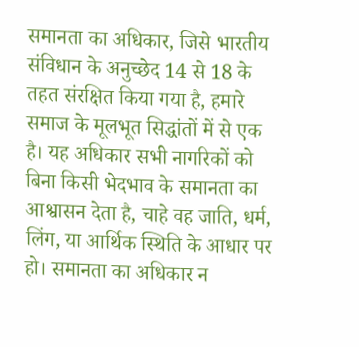समानता का अधिकार, जिसे भारतीय संविधान के अनुच्छेद 14 से 18 के तहत संरक्षित किया गया है, हमारे समाज के मूलभूत सिद्धांतों में से एक है। यह अधिकार सभी नागरिकों को बिना किसी भेदभाव के समानता का आश्वासन देता है, चाहे वह जाति, धर्म, लिंग, या आर्थिक स्थिति के आधार पर हो। समानता का अधिकार न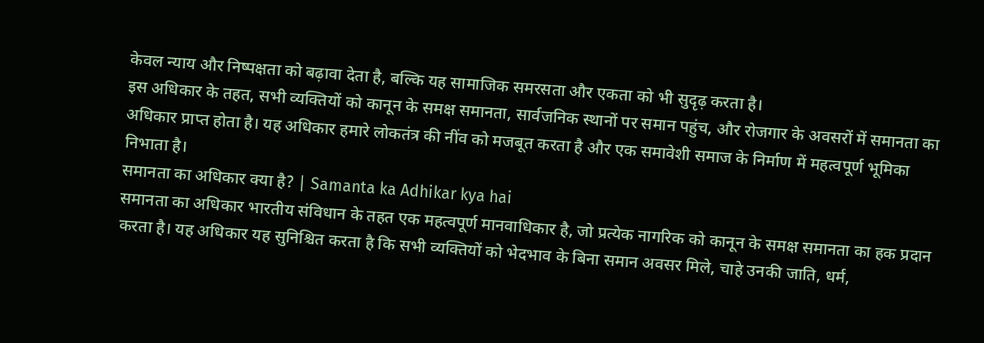केवल न्याय और निष्पक्षता को बढ़ावा देता है, बल्कि यह सामाजिक समरसता और एकता को भी सुदृढ़ करता है।
इस अधिकार के तहत, सभी व्यक्तियों को कानून के समक्ष समानता, सार्वजनिक स्थानों पर समान पहुंच, और रोजगार के अवसरों में समानता का अधिकार प्राप्त होता है। यह अधिकार हमारे लोकतंत्र की नींव को मजबूत करता है और एक समावेशी समाज के निर्माण में महत्वपूर्ण भूमिका निभाता है।
समानता का अधिकार क्या है? | Samanta ka Adhikar kya hai
समानता का अधिकार भारतीय संविधान के तहत एक महत्वपूर्ण मानवाधिकार है, जो प्रत्येक नागरिक को कानून के समक्ष समानता का हक प्रदान करता है। यह अधिकार यह सुनिश्चित करता है कि सभी व्यक्तियों को भेदभाव के बिना समान अवसर मिले, चाहे उनकी जाति, धर्म,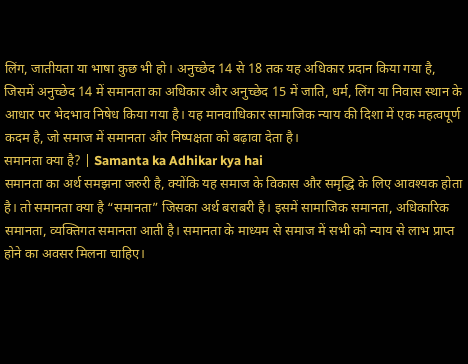लिंग, जातीयता या भाषा कुछ भी हो। अनुच्छेद 14 से 18 तक यह अधिकार प्रदान किया गया है, जिसमें अनुच्छेद 14 में समानता का अधिकार और अनुच्छेद 15 में जाति, धर्म, लिंग या निवास स्थान के आधार पर भेदभाव निषेध किया गया है। यह मानवाधिकार सामाजिक न्याय की दिशा में एक महत्वपूर्ण कदम है, जो समाज में समानता और निष्पक्षता को बढ़ावा देता है।
समानता क्या है? | Samanta ka Adhikar kya hai
समानता का अर्थ समझना जरुरी है, क्योंकि यह समाज के विकास और समृद्धि के लिए आवश्यक होता है। तो समानता क्या है “समानता” जिसका अर्थ बराबरी है। इसमें सामाजिक समानता, अधिकारिक समानता, व्यक्तिगत समानता आती है। समानता के माध्यम से समाज में सभी को न्याय से लाभ प्राप्त होने का अवसर मिलना चाहिए।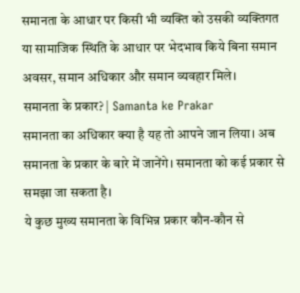समानता के आधार पर किसी भी व्यक्ति को उसकी व्यक्तिगत या सामाजिक स्थिति के आधार पर भेदभाव किये बिना समान अवसर, समान अधिकार और समान व्यवहार मिले।
समानता के प्रकार? | Samanta ke Prakar
समानता का अधिकार क्या है यह तो आपने जान लिया। अब समानता के प्रकार के बारे में जानेंगे। समानता को कई प्रकार से समझा जा सकता है।
ये कुछ मुख्य समानता के विभिन्न प्रकार कौन-कौन से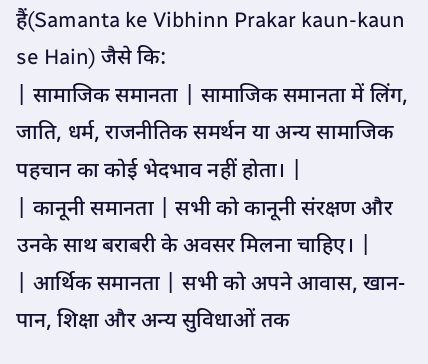हैं(Samanta ke Vibhinn Prakar kaun-kaun se Hain) जैसे कि:
| सामाजिक समानता | सामाजिक समानता में लिंग, जाति, धर्म, राजनीतिक समर्थन या अन्य सामाजिक पहचान का कोई भेदभाव नहीं होता। |
| कानूनी समानता | सभी को कानूनी संरक्षण और उनके साथ बराबरी के अवसर मिलना चाहिए। |
| आर्थिक समानता | सभी को अपने आवास, खान-पान, शिक्षा और अन्य सुविधाओं तक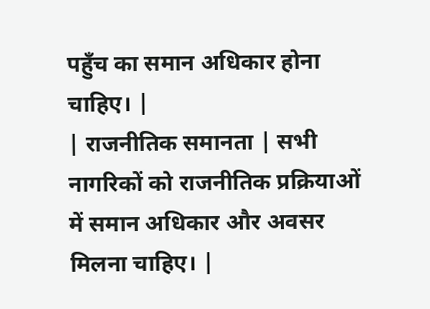पहुँच का समान अधिकार होना चाहिए। |
| राजनीतिक समानता | सभी नागरिकों को राजनीतिक प्रक्रियाओं में समान अधिकार और अवसर मिलना चाहिए। |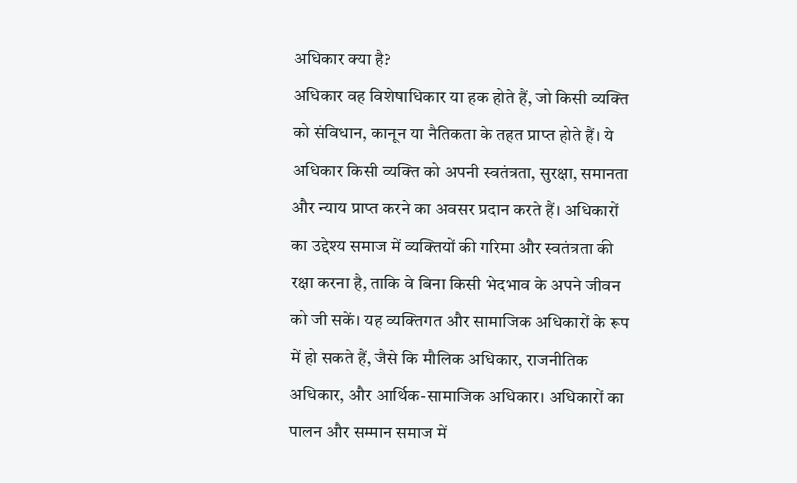अधिकार क्या है?
अधिकार वह विशेषाधिकार या हक होते हैं, जो किसी व्यक्ति को संविधान, कानून या नैतिकता के तहत प्राप्त होते हैं। ये अधिकार किसी व्यक्ति को अपनी स्वतंत्रता, सुरक्षा, समानता और न्याय प्राप्त करने का अवसर प्रदान करते हैं। अधिकारों का उद्देश्य समाज में व्यक्तियों की गरिमा और स्वतंत्रता की रक्षा करना है, ताकि वे बिना किसी भेदभाव के अपने जीवन को जी सकें। यह व्यक्तिगत और सामाजिक अधिकारों के रूप में हो सकते हैं, जैसे कि मौलिक अधिकार, राजनीतिक अधिकार, और आर्थिक-सामाजिक अधिकार। अधिकारों का पालन और सम्मान समाज में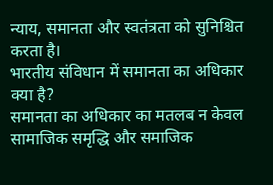न्याय, समानता और स्वतंत्रता को सुनिश्चित करता है।
भारतीय संविधान में समानता का अधिकार क्या है?
समानता का अधिकार का मतलब न केवल सामाजिक समृद्धि और समाजिक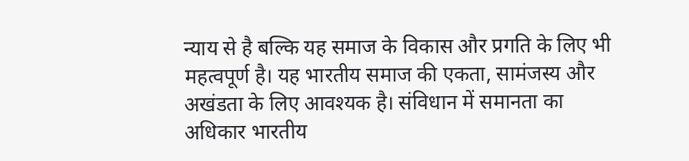न्याय से है बल्कि यह समाज के विकास और प्रगति के लिए भी महत्वपूर्ण है। यह भारतीय समाज की एकता, सामंजस्य और अखंडता के लिए आवश्यक है। संविधान में समानता का अधिकार भारतीय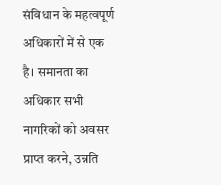संविधान के महत्वपूर्ण अधिकारों में से एक है। समानता का अधिकार सभी नागरिकों को अवसर प्राप्त करने, उन्नति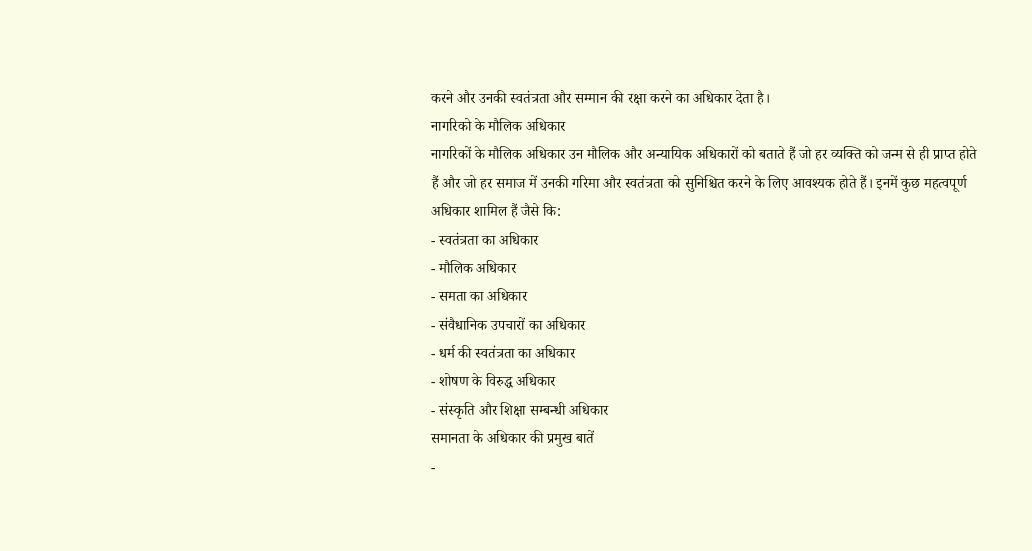करने और उनकी स्वतंत्रता और सम्मान की रक्षा करने का अधिकार देता है।
नागरिको के मौलिक अधिकार
नागरिकों के मौलिक अधिकार उन मौलिक और अन्यायिक अधिकारों को बताते हैं जो हर व्यक्ति को जन्म से ही प्राप्त होते हैं और जो हर समाज में उनकी गरिमा और स्वतंत्रता को सुनिश्चित करने के लिए आवश्यक होते हैं। इनमें कुछ महत्वपूर्ण अधिकार शामिल हैं जैसे कि:
- स्वतंत्रता का अधिकार
- मौलिक अधिकार
- समता का अधिकार
- संवैधानिक उपचारों का अधिकार
- धर्म की स्वतंत्रता का अधिकार
- शोषण के विरुद्ध अधिकार
- संस्कृति और शिक्षा सम्बन्धी अधिकार
समानता के अधिकार की प्रमुख बातें
-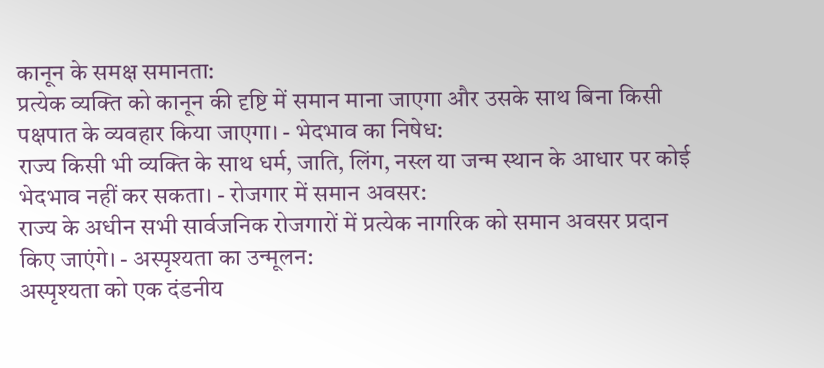कानून के समक्ष समानता:
प्रत्येक व्यक्ति को कानून की दृष्टि में समान माना जाएगा और उसके साथ बिना किसी पक्षपात के व्यवहार किया जाएगा। - भेदभाव का निषेध:
राज्य किसी भी व्यक्ति के साथ धर्म, जाति, लिंग, नस्ल या जन्म स्थान के आधार पर कोई भेदभाव नहीं कर सकता। - रोजगार में समान अवसर:
राज्य के अधीन सभी सार्वजनिक रोजगारों में प्रत्येक नागरिक को समान अवसर प्रदान किए जाएंगे। - अस्पृश्यता का उन्मूलन:
अस्पृश्यता को एक दंडनीय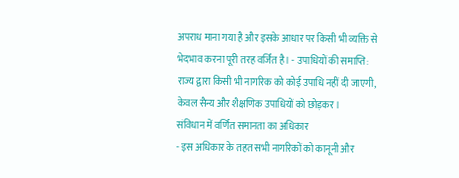अपराध माना गया है और इसके आधार पर किसी भी व्यक्ति से भेदभाव करना पूरी तरह वर्जित है। - उपाधियों की समाप्ति:
राज्य द्वारा किसी भी नागरिक को कोई उपाधि नहीं दी जाएगी, केवल सैन्य और शैक्षणिक उपाधियों को छोड़कर।
संविधान में वर्णित समानता का अधिकार
- इस अधिकार के तहत सभी नागरिकों को कानूनी और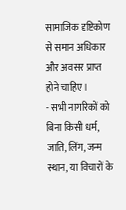सामाजिक दृष्टिकोण से समान अधिकार और अवसर प्राप्त होने चाहिए।
- सभी नागरिकों को बिना किसी धर्म, जाति, लिंग, जन्म स्थान, या विचारों के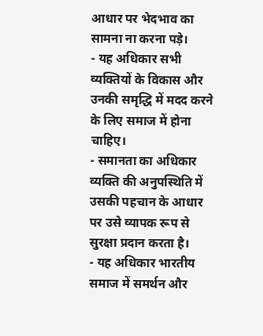आधार पर भेदभाव का सामना ना करना पड़े।
- यह अधिकार सभी व्यक्तियों के विकास और उनकी समृद्धि में मदद करने के लिए समाज में होना चाहिए।
- समानता का अधिकार व्यक्ति की अनुपस्थिति में उसकी पहचान के आधार पर उसे व्यापक रूप से सुरक्षा प्रदान करता है।
- यह अधिकार भारतीय समाज में समर्थन और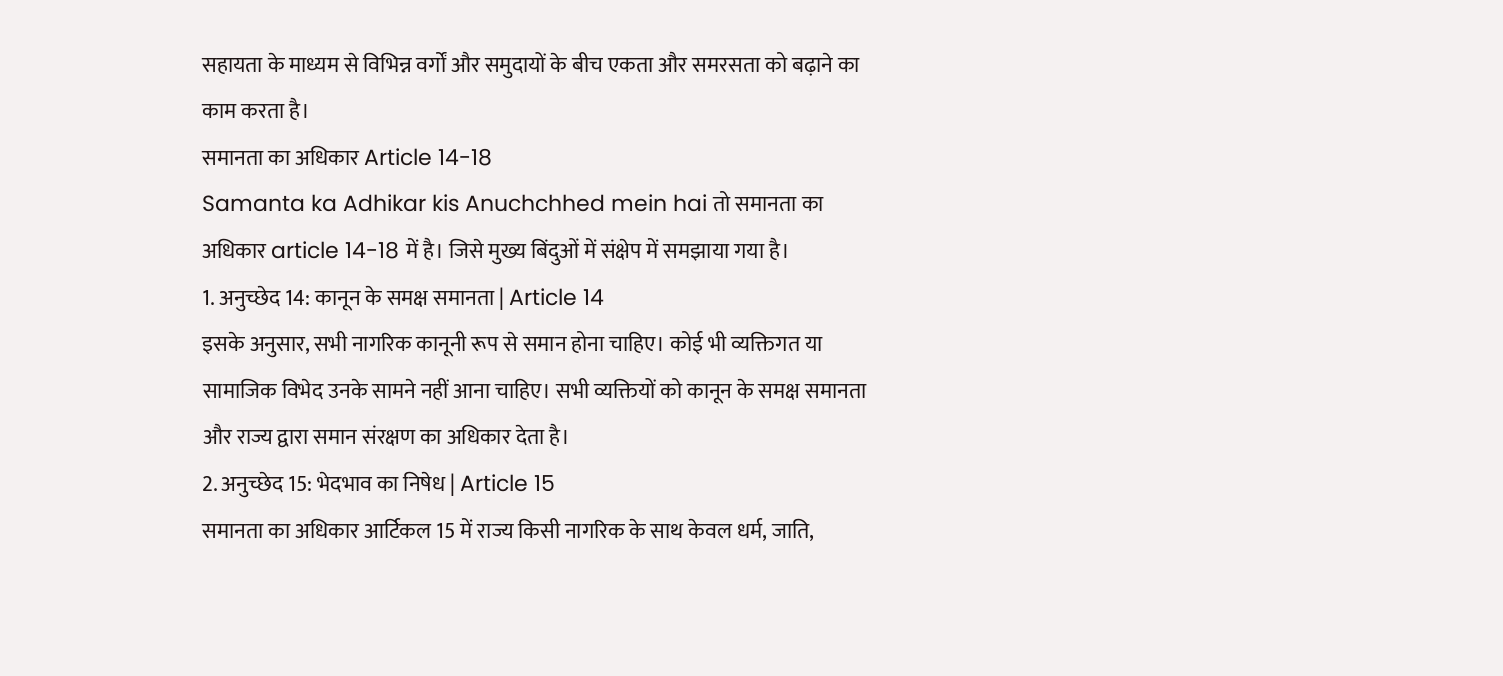सहायता के माध्यम से विभिन्न वर्गों और समुदायों के बीच एकता और समरसता को बढ़ाने का काम करता है।
समानता का अधिकार Article 14-18
Samanta ka Adhikar kis Anuchchhed mein hai तो समानता का अधिकार article 14-18 में है। जिसे मुख्य बिंदुओं में संक्षेप में समझाया गया है।
1. अनुच्छेद 14: कानून के समक्ष समानता | Article 14
इसके अनुसार, सभी नागरिक कानूनी रूप से समान होना चाहिए। कोई भी व्यक्तिगत या सामाजिक विभेद उनके सामने नहीं आना चाहिए। सभी व्यक्तियों को कानून के समक्ष समानता और राज्य द्वारा समान संरक्षण का अधिकार देता है।
2. अनुच्छेद 15: भेदभाव का निषेध | Article 15
समानता का अधिकार आर्टिकल 15 में राज्य किसी नागरिक के साथ केवल धर्म, जाति,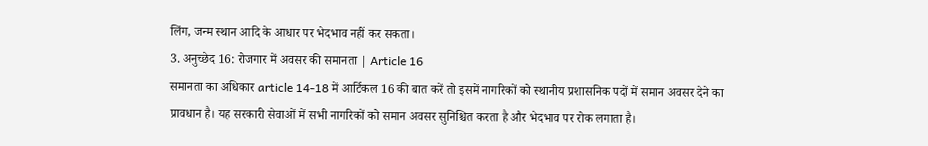लिंग, जन्म स्थान आदि के आधार पर भेदभाव नहीं कर सकता।
3. अनुच्छेद 16: रोजगार में अवसर की समानता | Article 16
समानता का अधिकार article 14-18 में आर्टिकल 16 की बात करें तो इसमें नागरिकों को स्थानीय प्रशासनिक पदों में समान अवसर देने का प्रावधान है। यह सरकारी सेवाओं में सभी नागरिकों को समान अवसर सुनिश्चित करता है और भेदभाव पर रोक लगाता है।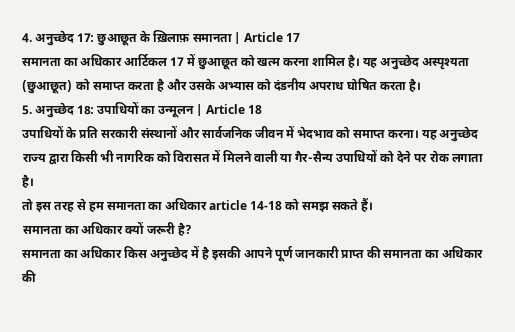4. अनुच्छेद 17: छुआछूत के ख़िलाफ़ समानता | Article 17
समानता का अधिकार आर्टिकल 17 में छुआछूत को खत्म करना शामिल है। यह अनुच्छेद अस्पृश्यता (छुआछूत) को समाप्त करता है और उसके अभ्यास को दंडनीय अपराध घोषित करता है।
5. अनुच्छेद 18: उपाधियों का उन्मूलन | Article 18
उपाधियों के प्रति सरकारी संस्थानों और सार्वजनिक जीवन में भेदभाव को समाप्त करना। यह अनुच्छेद राज्य द्वारा किसी भी नागरिक को विरासत में मिलने वाली या गैर-सैन्य उपाधियों को देने पर रोक लगाता है।
तो इस तरह से हम समानता का अधिकार article 14-18 को समझ सकते हैं।
समानता का अधिकार क्यों जरूरी है?
समानता का अधिकार किस अनुच्छेद में है इसकी आपने पूर्ण जानकारी प्राप्त की समानता का अधिकार की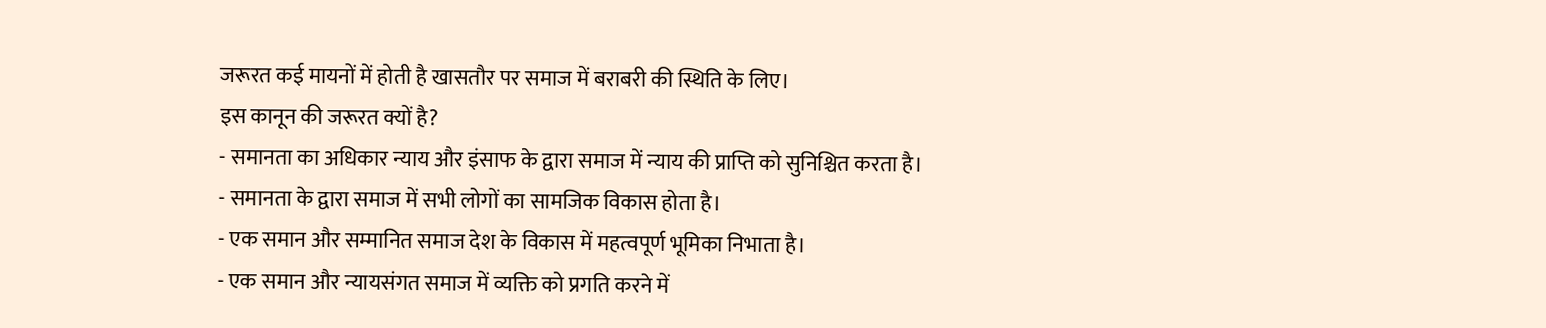जरूरत कई मायनों में होती है खासतौर पर समाज में बराबरी की स्थिति के लिए।
इस कानून की जरूरत क्यों है?
- समानता का अधिकार न्याय और इंसाफ के द्वारा समाज में न्याय की प्राप्ति को सुनिश्चित करता है।
- समानता के द्वारा समाज में सभी लोगों का सामजिक विकास होता है।
- एक समान और सम्मानित समाज देश के विकास में महत्वपूर्ण भूमिका निभाता है।
- एक समान और न्यायसंगत समाज में व्यक्ति को प्रगति करने में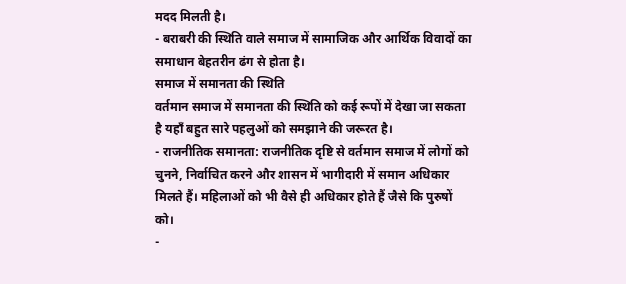मदद मिलती है।
- बराबरी की स्थिति वाले समाज में सामाजिक और आर्थिक विवादों का समाधान बेहतरीन ढंग से होता है।
समाज में समानता की स्थिति
वर्तमान समाज में समानता की स्थिति को कई रूपों में देखा जा सकता है यहाँ बहुत सारे पहलुओं को समझाने की जरूरत है।
- राजनीतिक समानता: राजनीतिक दृष्टि से वर्तमान समाज में लोगों को चुनने, निर्वाचित करने और शासन में भागीदारी में समान अधिकार मिलते हैं। महिलाओं को भी वैसे ही अधिकार होते हैं जैसे कि पुरुषों को।
-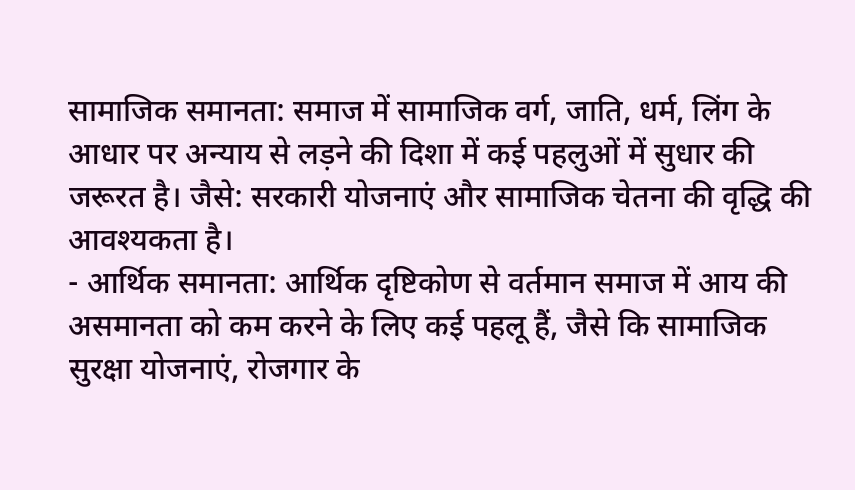सामाजिक समानता: समाज में सामाजिक वर्ग, जाति, धर्म, लिंग के आधार पर अन्याय से लड़ने की दिशा में कई पहलुओं में सुधार की जरूरत है। जैसे: सरकारी योजनाएं और सामाजिक चेतना की वृद्धि की आवश्यकता है।
- आर्थिक समानता: आर्थिक दृष्टिकोण से वर्तमान समाज में आय की असमानता को कम करने के लिए कई पहलू हैं, जैसे कि सामाजिक सुरक्षा योजनाएं, रोजगार के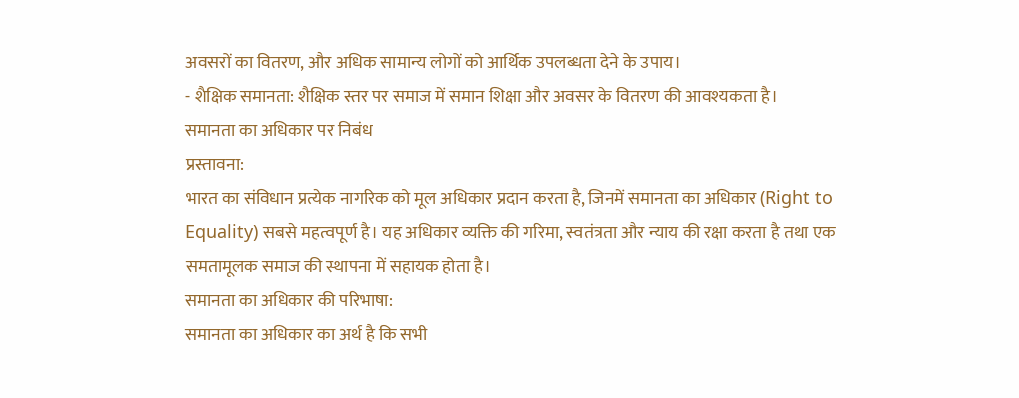अवसरों का वितरण, और अधिक सामान्य लोगों को आर्थिक उपलब्धता देने के उपाय।
- शैक्षिक समानता: शैक्षिक स्तर पर समाज में समान शिक्षा और अवसर के वितरण की आवश्यकता है।
समानता का अधिकार पर निबंध
प्रस्तावना:
भारत का संविधान प्रत्येक नागरिक को मूल अधिकार प्रदान करता है, जिनमें समानता का अधिकार (Right to Equality) सबसे महत्वपूर्ण है। यह अधिकार व्यक्ति की गरिमा, स्वतंत्रता और न्याय की रक्षा करता है तथा एक समतामूलक समाज की स्थापना में सहायक होता है।
समानता का अधिकार की परिभाषा:
समानता का अधिकार का अर्थ है कि सभी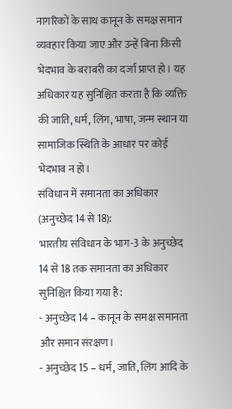नागरिकों के साथ कानून के समक्ष समान व्यवहार किया जाए और उन्हें बिना किसी भेदभाव के बराबरी का दर्जा प्राप्त हो। यह अधिकार यह सुनिश्चित करता है कि व्यक्ति की जाति, धर्म, लिंग, भाषा, जन्म स्थान या सामाजिक स्थिति के आधार पर कोई भेदभाव न हो।
संविधान में समानता का अधिकार (अनुच्छेद 14 से 18):
भारतीय संविधान के भाग-3 के अनुच्छेद 14 से 18 तक समानता का अधिकार सुनिश्चित किया गया है:
- अनुच्छेद 14 – कानून के समक्ष समानता और समान संरक्षण।
- अनुच्छेद 15 – धर्म, जाति, लिंग आदि के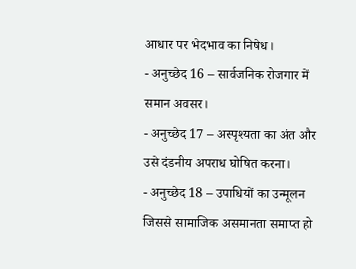आधार पर भेदभाव का निषेध।
- अनुच्छेद 16 – सार्वजनिक रोजगार में समान अवसर।
- अनुच्छेद 17 – अस्पृश्यता का अंत और उसे दंडनीय अपराध घोषित करना।
- अनुच्छेद 18 – उपाधियों का उन्मूलन जिससे सामाजिक असमानता समाप्त हो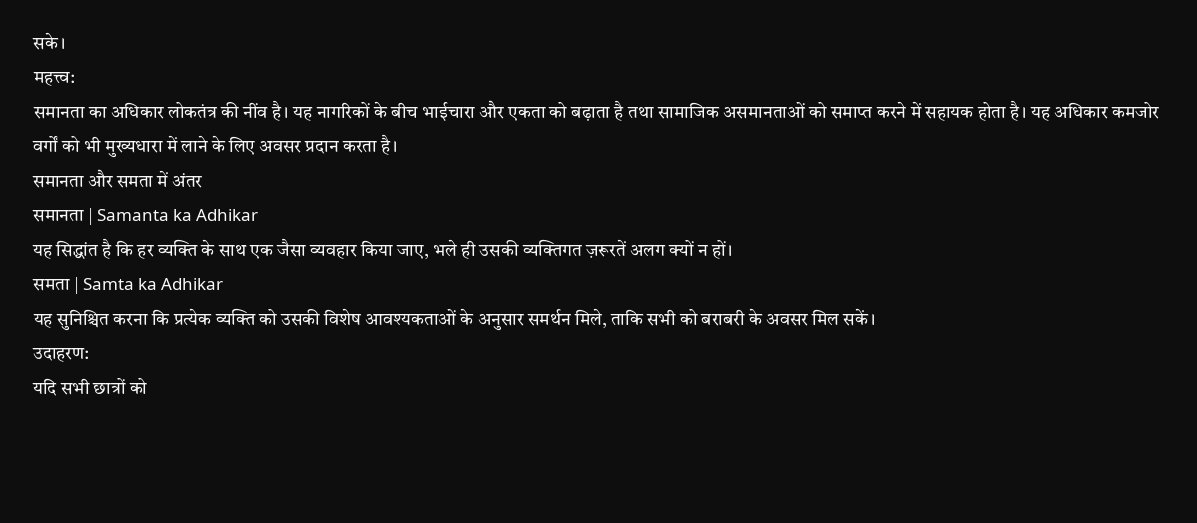सके।
महत्त्व:
समानता का अधिकार लोकतंत्र की नींव है। यह नागरिकों के बीच भाईचारा और एकता को बढ़ाता है तथा सामाजिक असमानताओं को समाप्त करने में सहायक होता है। यह अधिकार कमजोर वर्गों को भी मुख्यधारा में लाने के लिए अवसर प्रदान करता है।
समानता और समता में अंतर
समानता | Samanta ka Adhikar
यह सिद्धांत है कि हर व्यक्ति के साथ एक जैसा व्यवहार किया जाए, भले ही उसकी व्यक्तिगत ज़रूरतें अलग क्यों न हों।
समता | Samta ka Adhikar
यह सुनिश्चित करना कि प्रत्येक व्यक्ति को उसकी विशेष आवश्यकताओं के अनुसार समर्थन मिले, ताकि सभी को बराबरी के अवसर मिल सकें।
उदाहरण:
यदि सभी छात्रों को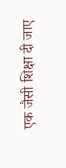एक जैसी शिक्षा दी जाए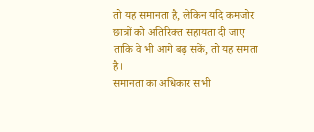तो यह समानता है, लेकिन यदि कमजोर छात्रों को अतिरिक्त सहायता दी जाए ताकि वे भी आगे बढ़ सकें, तो यह समता है।
समानता का अधिकार सभी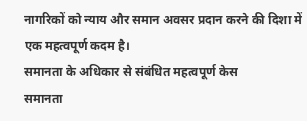नागरिकों को न्याय और समान अवसर प्रदान करने की दिशा में एक महत्वपूर्ण कदम है।
समानता के अधिकार से संबंधित महत्वपूर्ण केस
समानता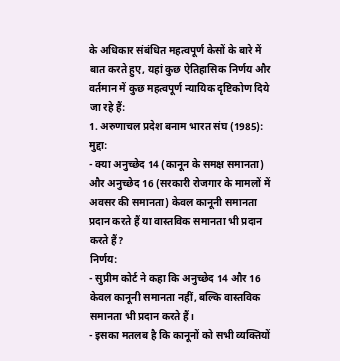के अधिकार संबंधित महत्वपूर्ण केसों के बारे में बात करते हुए, यहां कुछ ऐतिहासिक निर्णय और वर्तमान में कुछ महत्वपूर्ण न्यायिक दृष्टिकोण दिये जा रहे हैं:
1. अरुणाचल प्रदेश बनाम भारत संघ (1985):
मुद्दा:
- क्या अनुच्छेद 14 (कानून के समक्ष समानता) और अनुच्छेद 16 (सरकारी रोजगार के मामलों में अवसर की समानता) केवल कानूनी समानता प्रदान करते हैं या वास्तविक समानता भी प्रदान करते हैं?
निर्णय:
- सुप्रीम कोर्ट ने कहा कि अनुच्छेद 14 और 16 केवल कानूनी समानता नहीं, बल्कि वास्तविक समानता भी प्रदान करते हैं।
- इसका मतलब है कि कानूनों को सभी व्यक्तियों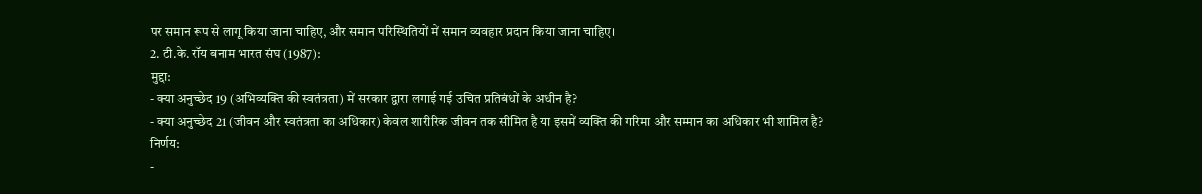पर समान रूप से लागू किया जाना चाहिए, और समान परिस्थितियों में समान व्यवहार प्रदान किया जाना चाहिए।
2. टी.के. रॉय बनाम भारत संघ (1987):
मुद्दा:
- क्या अनुच्छेद 19 (अभिव्यक्ति की स्वतंत्रता) में सरकार द्वारा लगाई गई उचित प्रतिबंधों के अधीन है?
- क्या अनुच्छेद 21 (जीवन और स्वतंत्रता का अधिकार) केवल शारीरिक जीवन तक सीमित है या इसमें व्यक्ति की गरिमा और सम्मान का अधिकार भी शामिल है?
निर्णय:
-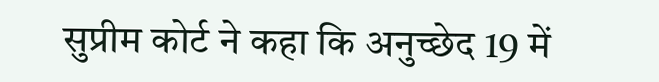सुप्रीम कोर्ट ने कहा कि अनुच्छेद 19 में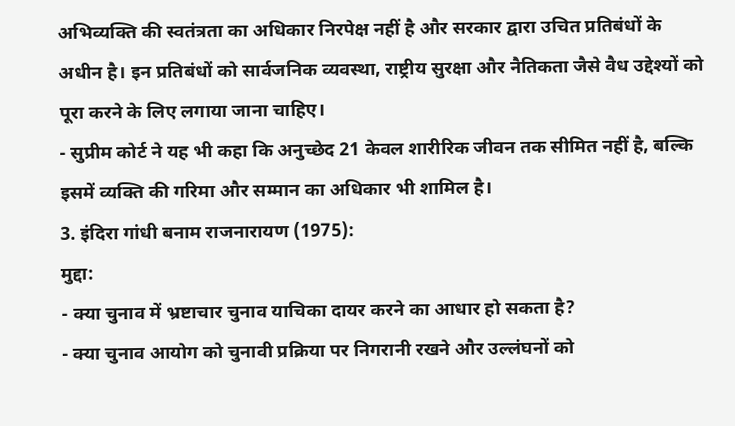अभिव्यक्ति की स्वतंत्रता का अधिकार निरपेक्ष नहीं है और सरकार द्वारा उचित प्रतिबंधों के अधीन है। इन प्रतिबंधों को सार्वजनिक व्यवस्था, राष्ट्रीय सुरक्षा और नैतिकता जैसे वैध उद्देश्यों को पूरा करने के लिए लगाया जाना चाहिए।
- सुप्रीम कोर्ट ने यह भी कहा कि अनुच्छेद 21 केवल शारीरिक जीवन तक सीमित नहीं है, बल्कि इसमें व्यक्ति की गरिमा और सम्मान का अधिकार भी शामिल है।
3. इंदिरा गांधी बनाम राजनारायण (1975):
मुद्दा:
- क्या चुनाव में भ्रष्टाचार चुनाव याचिका दायर करने का आधार हो सकता है?
- क्या चुनाव आयोग को चुनावी प्रक्रिया पर निगरानी रखने और उल्लंघनों को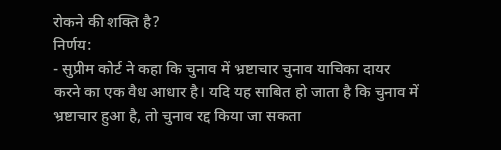रोकने की शक्ति है?
निर्णय:
- सुप्रीम कोर्ट ने कहा कि चुनाव में भ्रष्टाचार चुनाव याचिका दायर करने का एक वैध आधार है। यदि यह साबित हो जाता है कि चुनाव में भ्रष्टाचार हुआ है, तो चुनाव रद्द किया जा सकता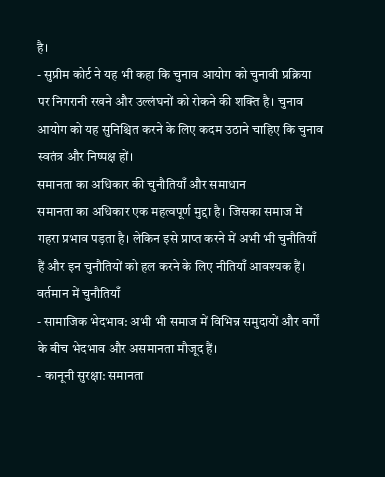है।
- सुप्रीम कोर्ट ने यह भी कहा कि चुनाव आयोग को चुनावी प्रक्रिया पर निगरानी रखने और उल्लंघनों को रोकने की शक्ति है। चुनाव आयोग को यह सुनिश्चित करने के लिए कदम उठाने चाहिए कि चुनाव स्वतंत्र और निष्पक्ष हों।
समानता का अधिकार की चुनौतियाँ और समाधान
समानता का अधिकार एक महत्वपूर्ण मुद्दा है। जिसका समाज में गहरा प्रभाव पड़ता है। लेकिन इसे प्राप्त करने में अभी भी चुनौतियाँ हैं और इन चुनौतियों को हल करने के लिए नीतियाँ आवश्यक हैं।
वर्तमान में चुनौतियाँ
- सामाजिक भेदभाव: अभी भी समाज में विभिन्न समुदायों और वर्गों के बीच भेदभाव और असमानता मौजूद हैं।
- कानूनी सुरक्षा: समानता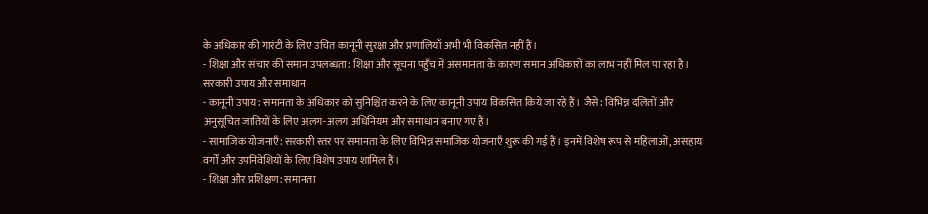के अधिकार की गारंटी के लिए उचित कानूनी सुरक्षा और प्रणालियाँ अभी भी विकसित नहीं हैं।
- शिक्षा और संचार की समान उपलब्धता: शिक्षा और सूचना पहुँच में असमानता के कारण समान अधिकारों का लाभ नहीं मिल पा रहा है।
सरकारी उपाय और समाधान
- कानूनी उपाय: समानता के अधिकार को सुनिश्चित करने के लिए कानूनी उपाय विकसित किये जा रहे हैं। जैसे: विभिन्न दलितों और अनुसूचित जातियों के लिए अलग-अलग अधिनियम और समाधान बनाए गए हैं।
- सामाजिक योजनाएँ: सरकारी स्तर पर समानता के लिए विभिन्न समाजिक योजनाएँ शुरू की गई हैं। इनमें विशेष रूप से महिलाओं, असहाय वर्गों और उपनिवेशियों के लिए विशेष उपाय शामिल हैं।
- शिक्षा और प्रशिक्षण: समानता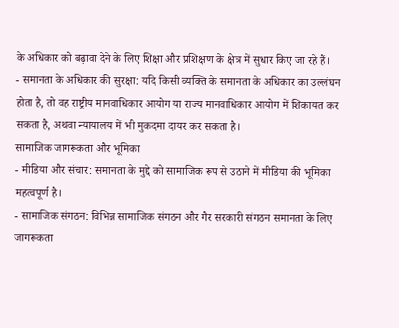के अधिकार को बढ़ावा देने के लिए शिक्षा और प्रशिक्षण के क्षेत्र में सुधार किए जा रहे हैं।
- समानता के अधिकार की सुरक्षा: यदि किसी व्यक्ति के समानता के अधिकार का उल्लंघन होता है, तो वह राष्ट्रीय मानवाधिकार आयोग या राज्य मानवाधिकार आयोग में शिकायत कर सकता है, अथवा न्यायालय में भी मुकदमा दायर कर सकता है।
सामाजिक जागरूकता और भूमिका
- मीडिया और संचार: समानता के मुद्दे को सामाजिक रूप से उठाने में मीडिया की भूमिका महत्वपूर्ण है।
- सामाजिक संगठन: विभिन्न सामाजिक संगठन और गैर सरकारी संगठन समानता के लिए जागरूकता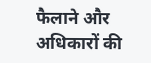फैलाने और अधिकारों की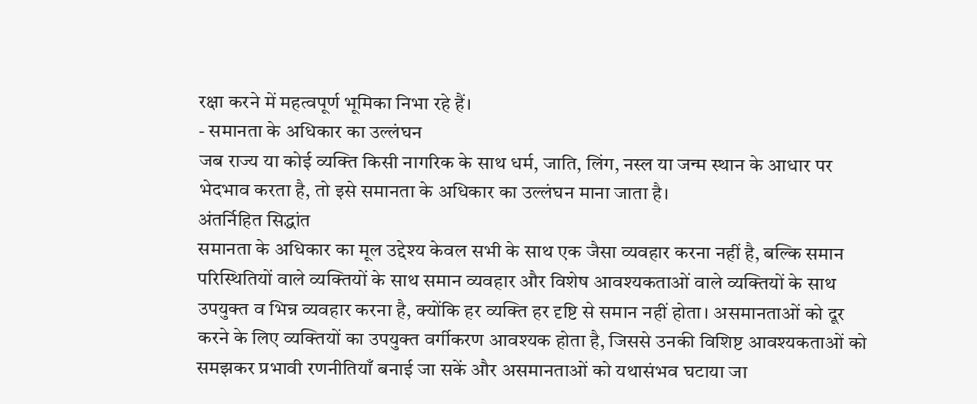रक्षा करने में महत्वपूर्ण भूमिका निभा रहे हैं।
- समानता के अधिकार का उल्लंघन
जब राज्य या कोई व्यक्ति किसी नागरिक के साथ धर्म, जाति, लिंग, नस्ल या जन्म स्थान के आधार पर भेदभाव करता है, तो इसे समानता के अधिकार का उल्लंघन माना जाता है।
अंतर्निहित सिद्धांत
समानता के अधिकार का मूल उद्देश्य केवल सभी के साथ एक जैसा व्यवहार करना नहीं है, बल्कि समान परिस्थितियों वाले व्यक्तियों के साथ समान व्यवहार और विशेष आवश्यकताओं वाले व्यक्तियों के साथ उपयुक्त व भिन्न व्यवहार करना है, क्योंकि हर व्यक्ति हर दृष्टि से समान नहीं होता। असमानताओं को दूर करने के लिए व्यक्तियों का उपयुक्त वर्गीकरण आवश्यक होता है, जिससे उनकी विशिष्ट आवश्यकताओं को समझकर प्रभावी रणनीतियाँ बनाई जा सकें और असमानताओं को यथासंभव घटाया जा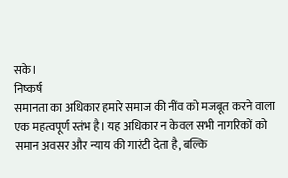सके।
निष्कर्ष
समानता का अधिकार हमारे समाज की नींव को मजबूत करने वाला एक महत्वपूर्ण स्तंभ है। यह अधिकार न केवल सभी नागरिकों को समान अवसर और न्याय की गारंटी देता है, बल्कि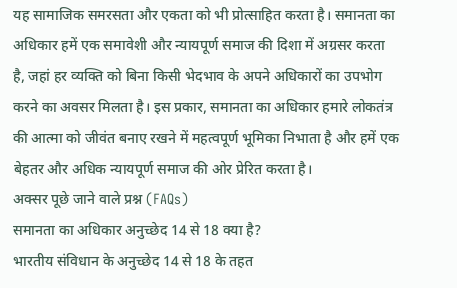यह सामाजिक समरसता और एकता को भी प्रोत्साहित करता है। समानता का अधिकार हमें एक समावेशी और न्यायपूर्ण समाज की दिशा में अग्रसर करता है, जहां हर व्यक्ति को बिना किसी भेदभाव के अपने अधिकारों का उपभोग करने का अवसर मिलता है। इस प्रकार, समानता का अधिकार हमारे लोकतंत्र की आत्मा को जीवंत बनाए रखने में महत्वपूर्ण भूमिका निभाता है और हमें एक बेहतर और अधिक न्यायपूर्ण समाज की ओर प्रेरित करता है।
अक्सर पूछे जाने वाले प्रश्न (FAQs)
समानता का अधिकार अनुच्छेद 14 से 18 क्या है?
भारतीय संविधान के अनुच्छेद 14 से 18 के तहत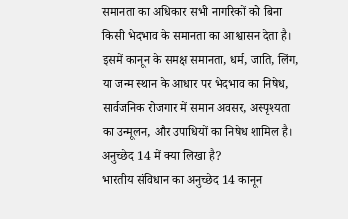समानता का अधिकार सभी नागरिकों को बिना किसी भेदभाव के समानता का आश्वासन देता है। इसमें कानून के समक्ष समानता, धर्म, जाति, लिंग, या जन्म स्थान के आधार पर भेदभाव का निषेध, सार्वजनिक रोजगार में समान अवसर, अस्पृश्यता का उन्मूलन, और उपाधियों का निषेध शामिल है।
अनुच्छेद 14 में क्या लिखा है?
भारतीय संविधान का अनुच्छेद 14 कानून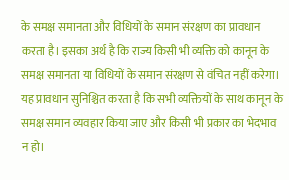के समक्ष समानता और विधियों के समान संरक्षण का प्रावधान करता है। इसका अर्थ है कि राज्य किसी भी व्यक्ति को कानून के समक्ष समानता या विधियों के समान संरक्षण से वंचित नहीं करेगा। यह प्रावधान सुनिश्चित करता है कि सभी व्यक्तियों के साथ कानून के समक्ष समान व्यवहार किया जाए और किसी भी प्रकार का भेदभाव न हो।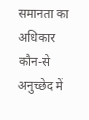समानता का अधिकार कौन-से अनुच्छेद में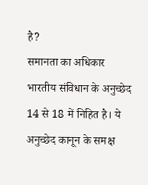है?
समानता का अधिकार भारतीय संविधान के अनुच्छेद 14 से 18 में निहित है। ये अनुच्छेद कानून के समक्ष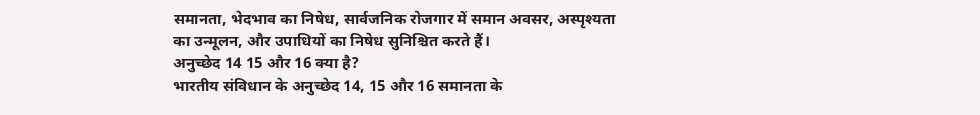समानता, भेदभाव का निषेध, सार्वजनिक रोजगार में समान अवसर, अस्पृश्यता का उन्मूलन, और उपाधियों का निषेध सुनिश्चित करते हैं।
अनुच्छेद 14 15 और 16 क्या है?
भारतीय संविधान के अनुच्छेद 14, 15 और 16 समानता के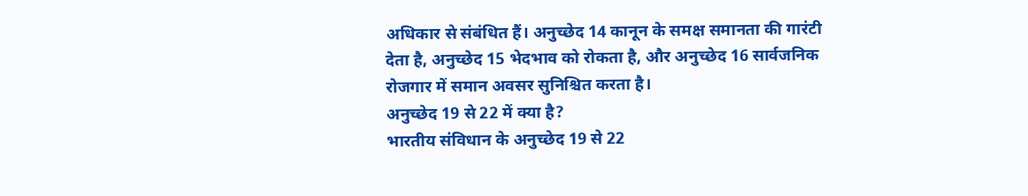अधिकार से संबंधित हैं। अनुच्छेद 14 कानून के समक्ष समानता की गारंटी देता है, अनुच्छेद 15 भेदभाव को रोकता है, और अनुच्छेद 16 सार्वजनिक रोजगार में समान अवसर सुनिश्चित करता है।
अनुच्छेद 19 से 22 में क्या है?
भारतीय संविधान के अनुच्छेद 19 से 22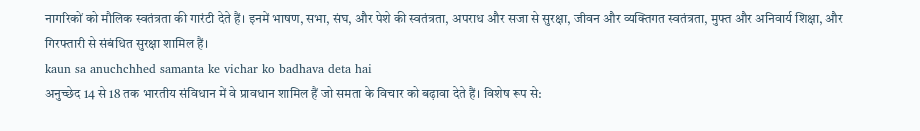नागरिकों को मौलिक स्वतंत्रता की गारंटी देते हैं। इनमें भाषण, सभा, संघ, और पेशे की स्वतंत्रता, अपराध और सजा से सुरक्षा, जीवन और व्यक्तिगत स्वतंत्रता, मुफ्त और अनिवार्य शिक्षा, और गिरफ्तारी से संबंधित सुरक्षा शामिल हैं।
kaun sa anuchchhed samanta ke vichar ko badhava deta hai
अनुच्छेद 14 से 18 तक भारतीय संविधान में वे प्रावधान शामिल हैं जो समता के विचार को बढ़ावा देते हैं। विशेष रूप से: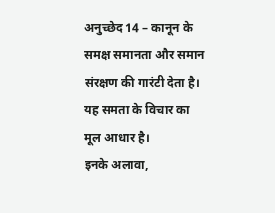अनुच्छेद 14 – कानून के समक्ष समानता और समान संरक्षण की गारंटी देता है। यह समता के विचार का मूल आधार है।
इनके अलावा,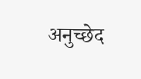अनुच्छेद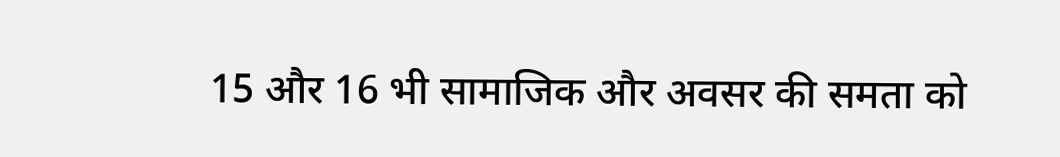15 और 16 भी सामाजिक और अवसर की समता को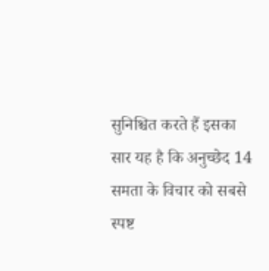सुनिश्चित करते हैं इसका सार यह है कि अनुच्छेद 14 समता के विचार को सबसे स्पष्ट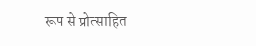रूप से प्रोत्साहित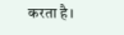करता है।